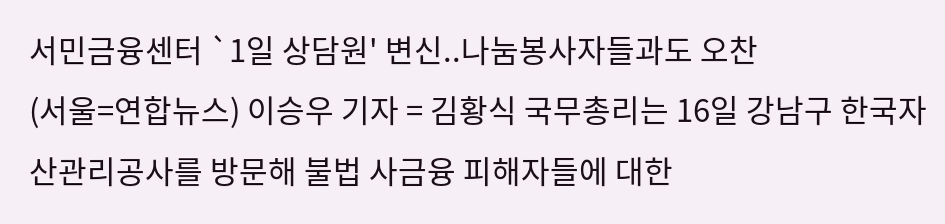서민금융센터 `1일 상담원' 변신..나눔봉사자들과도 오찬
(서울=연합뉴스) 이승우 기자 = 김황식 국무총리는 16일 강남구 한국자산관리공사를 방문해 불법 사금융 피해자들에 대한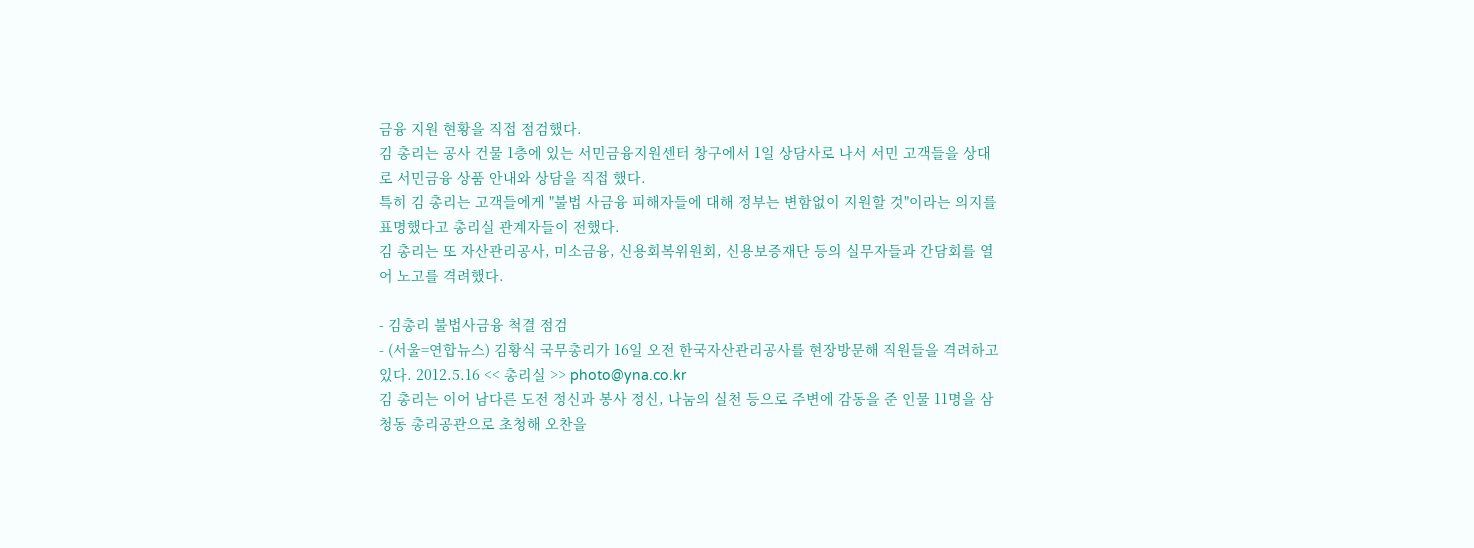금융 지원 현황을 직접 점검했다.
김 총리는 공사 건물 1층에 있는 서민금융지원센터 창구에서 1일 상담사로 나서 서민 고객들을 상대로 서민금융 상품 안내와 상담을 직접 했다.
특히 김 총리는 고객들에게 "불법 사금융 피해자들에 대해 정부는 변함없이 지원할 것"이라는 의지를 표명했다고 총리실 관계자들이 전했다.
김 총리는 또 자산관리공사, 미소금융, 신용회복위원회, 신용보증재단 등의 실무자들과 간담회를 열어 노고를 격려했다.

- 김총리 불법사금융 척결 점검
- (서울=연합뉴스) 김황식 국무총리가 16일 오전 한국자산관리공사를 현장방문해 직원들을 격려하고 있다. 2012.5.16 << 총리실 >> photo@yna.co.kr
김 총리는 이어 남다른 도전 정신과 봉사 정신, 나눔의 실천 등으로 주변에 감동을 준 인물 11명을 삼청동 총리공관으로 초청해 오찬을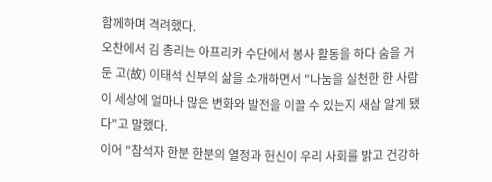함께하며 격려했다.
오찬에서 김 총리는 아프리카 수단에서 봉사 활동을 하다 숨을 거둔 고(故) 이태석 신부의 삶을 소개하면서 "나눔을 실천한 한 사람이 세상에 얼마나 많은 변화와 발전을 이끌 수 있는지 새삼 알게 됐다"고 말했다.
이어 "참석자 한분 한분의 열정과 헌신이 우리 사회를 밝고 건강하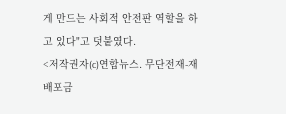게 만드는 사회적 안전판 역할을 하고 있다"고 덧붙였다.
<저작권자(c)연합뉴스. 무단전재-재배포금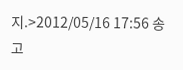지.>2012/05/16 17:56 송고